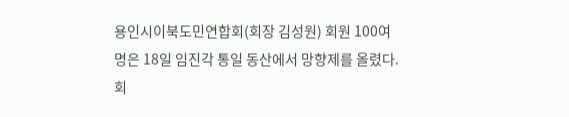용인시이북도민연합회(회장 김성원) 회원 100여명은 18일 임진각 통일 동산에서 망향제를 올렸다. 회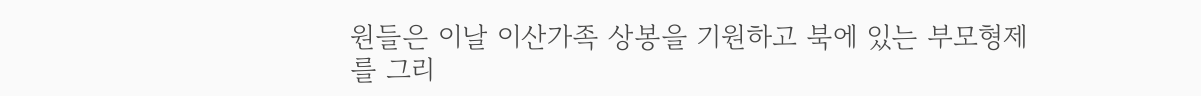원들은 이날 이산가족 상봉을 기원하고 북에 있는 부모형제를 그리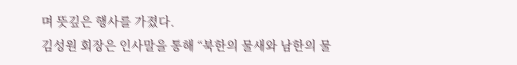며 뜻깊은 행사를 가졌다.
김성원 회장은 인사말을 통해 “북한의 물새와 남한의 물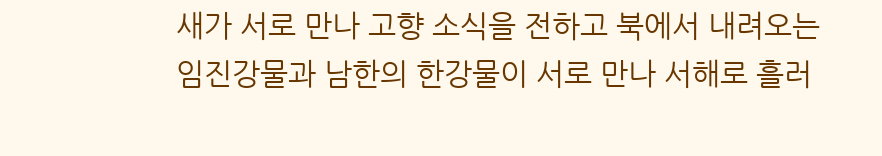새가 서로 만나 고향 소식을 전하고 북에서 내려오는 임진강물과 남한의 한강물이 서로 만나 서해로 흘러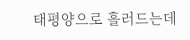태평양으로 흘러드는데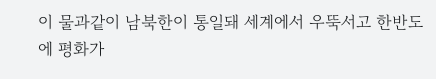이 물과같이 남북한이 통일돼 세계에서 우뚝서고 한반도에 평화가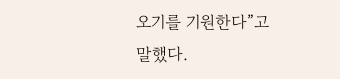오기를 기원한다”고 말했다.